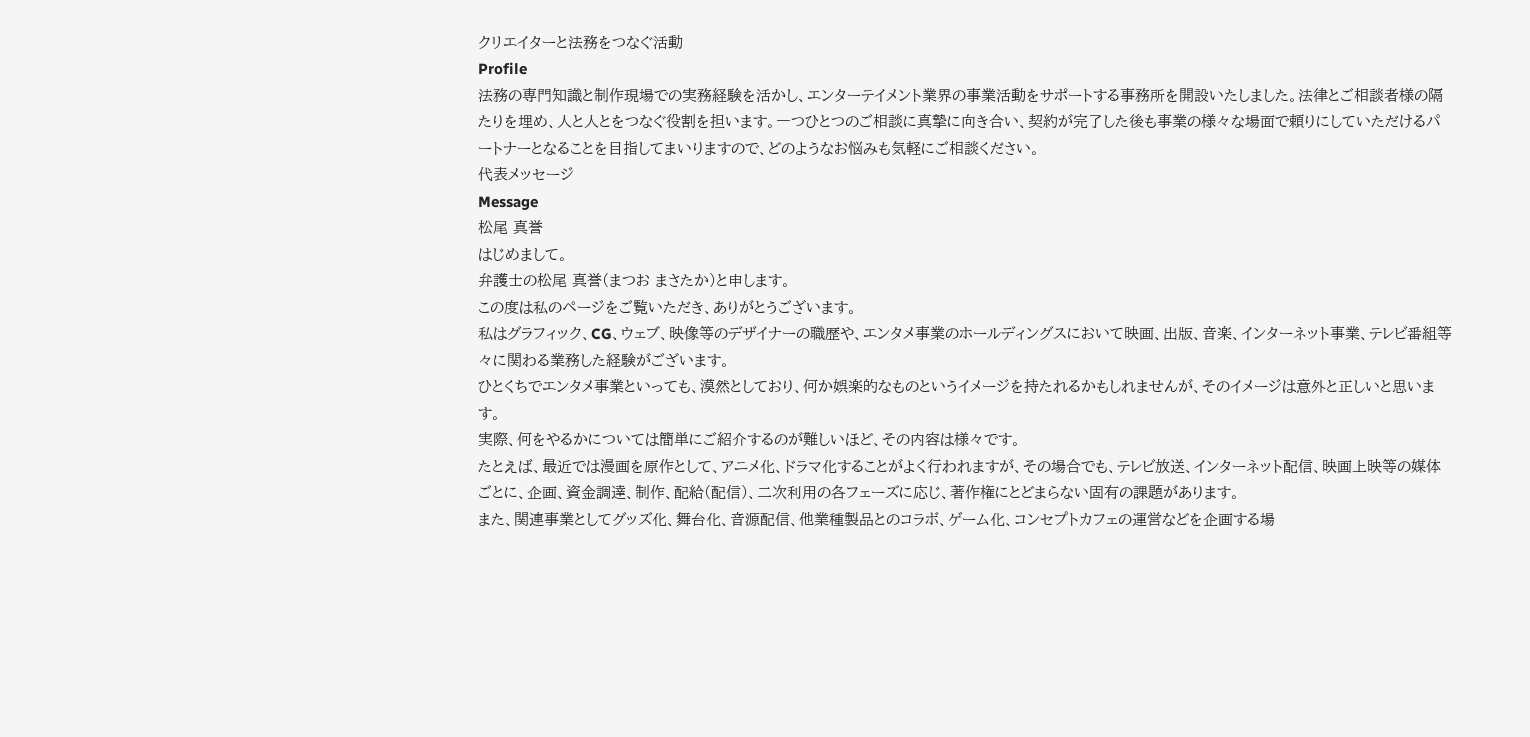クリエイターと法務をつなぐ活動
Profile
法務の専門知識と制作現場での実務経験を活かし、エンターテイメント業界の事業活動をサポートする事務所を開設いたしました。法律とご相談者様の隔たりを埋め、人と人とをつなぐ役割を担います。一つひとつのご相談に真摯に向き合い、契約が完了した後も事業の様々な場面で頼りにしていただけるパートナーとなることを目指してまいりますので、どのようなお悩みも気軽にご相談ください。
代表メッセージ
Message
松尾 真誉
はじめまして。
弁護士の松尾 真誉(まつお まさたか)と申します。
この度は私のページをご覧いただき、ありがとうございます。
私はグラフィック、CG、ウェブ、映像等のデザイナーの職歴や、エンタメ事業のホールディングスにおいて映画、出版、音楽、インターネット事業、テレビ番組等々に関わる業務した経験がございます。
ひとくちでエンタメ事業といっても、漠然としており、何か娯楽的なものというイメージを持たれるかもしれませんが、そのイメージは意外と正しいと思います。
実際、何をやるかについては簡単にご紹介するのが難しいほど、その内容は様々です。
たとえば、最近では漫画を原作として、アニメ化、ドラマ化することがよく行われますが、その場合でも、テレビ放送、インターネット配信、映画上映等の媒体ごとに、企画、資金調達、制作、配給(配信)、二次利用の各フェーズに応じ、著作権にとどまらない固有の課題があります。
また、関連事業としてグッズ化、舞台化、音源配信、他業種製品とのコラボ、ゲーム化、コンセプトカフェの運営などを企画する場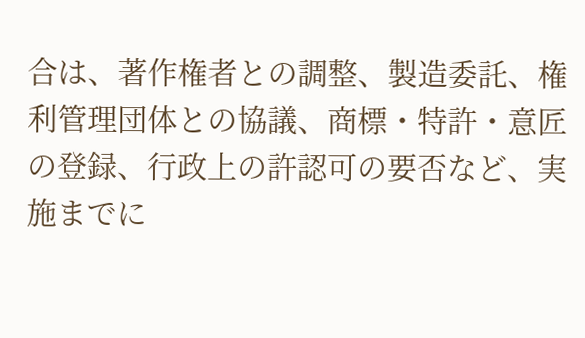合は、著作権者との調整、製造委託、権利管理団体との協議、商標・特許・意匠の登録、行政上の許認可の要否など、実施までに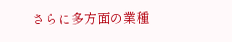さらに多方面の業種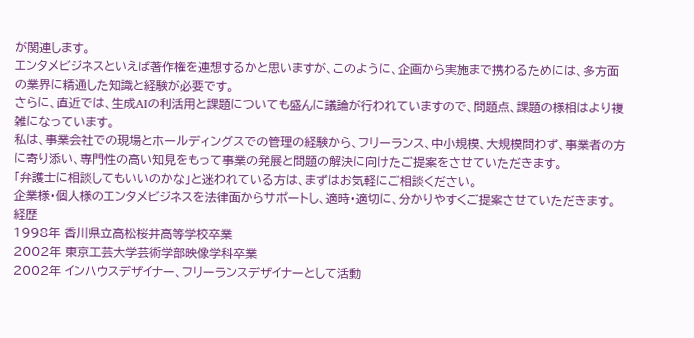が関連します。
エンタメビジネスといえば著作権を連想するかと思いますが、このように、企画から実施まで携わるためには、多方面の業界に精通した知識と経験が必要です。
さらに、直近では、生成AIの利活用と課題についても盛んに議論が行われていますので、問題点、課題の様相はより複雑になっています。
私は、事業会社での現場とホールディングスでの管理の経験から、フリーランス、中小規模、大規模問わず、事業者の方に寄り添い、専門性の高い知見をもって事業の発展と問題の解決に向けたご提案をさせていただきます。
「弁護士に相談してもいいのかな」と迷われている方は、まずはお気軽にご相談ください。
企業様・個人様のエンタメビジネスを法律面からサポートし、適時・適切に、分かりやすくご提案させていただきます。
経歴
1998年 香川県立高松桜井高等学校卒業
2002年 東京工芸大学芸術学部映像学科卒業
2002年 インハウスデザイナー、フリーランスデザイナーとして活動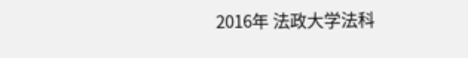2016年 法政大学法科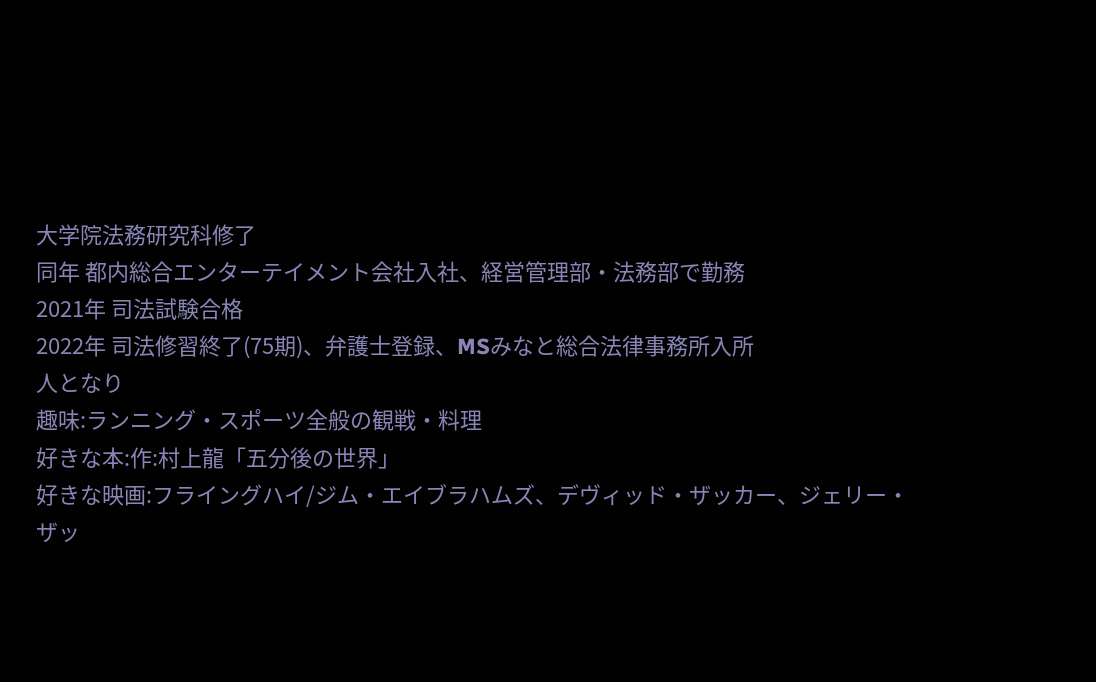大学院法務研究科修了
同年 都内総合エンターテイメント会社入社、経営管理部・法務部で勤務
2021年 司法試験合格
2022年 司法修習終了(75期)、弁護士登録、MSみなと総合法律事務所入所
人となり
趣味:ランニング・スポーツ全般の観戦・料理
好きな本:作:村上龍「五分後の世界」
好きな映画:フライングハイ/ジム・エイブラハムズ、デヴィッド・ザッカー、ジェリー・ザッ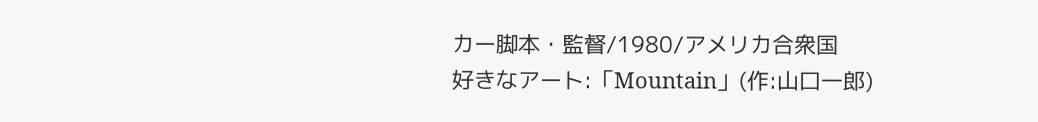カー脚本・監督/1980/アメリカ合衆国
好きなアート:「Mountain」(作:山口一郎)